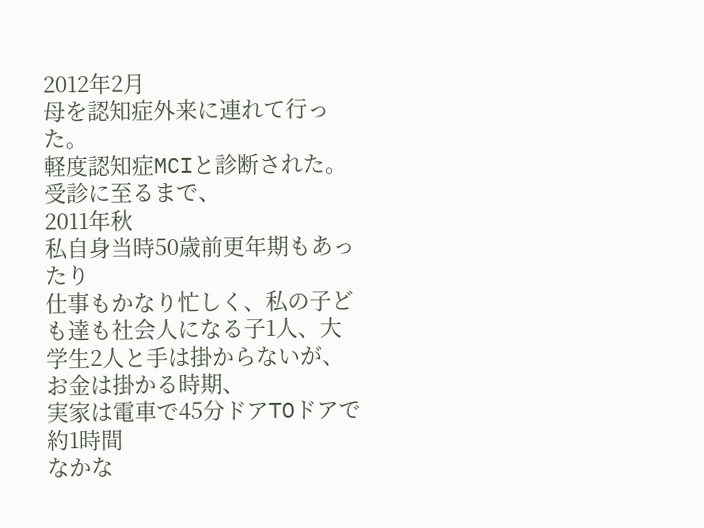2012年2月
母を認知症外来に連れて行った。
軽度認知症MCIと診断された。
受診に至るまで、
2011年秋
私自身当時50歳前更年期もあったり
仕事もかなり忙しく、私の子ども達も社会人になる子1人、大学生2人と手は掛からないが、お金は掛かる時期、
実家は電車で45分ドアTOドアで約1時間
なかな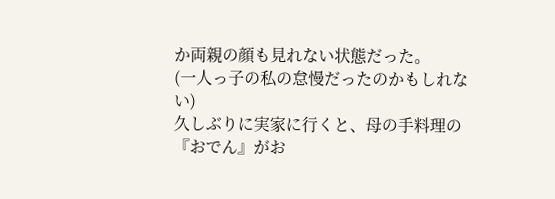か両親の顔も見れない状態だった。
(一人っ子の私の怠慢だったのかもしれない)
久しぶりに実家に行くと、母の手料理の『おでん』がお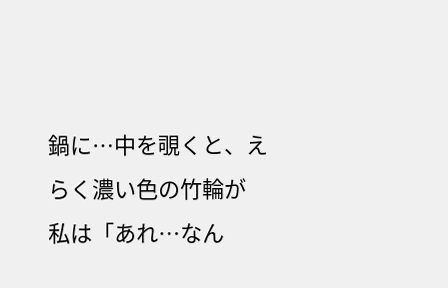鍋に…中を覗くと、えらく濃い色の竹輪が
私は「あれ…なん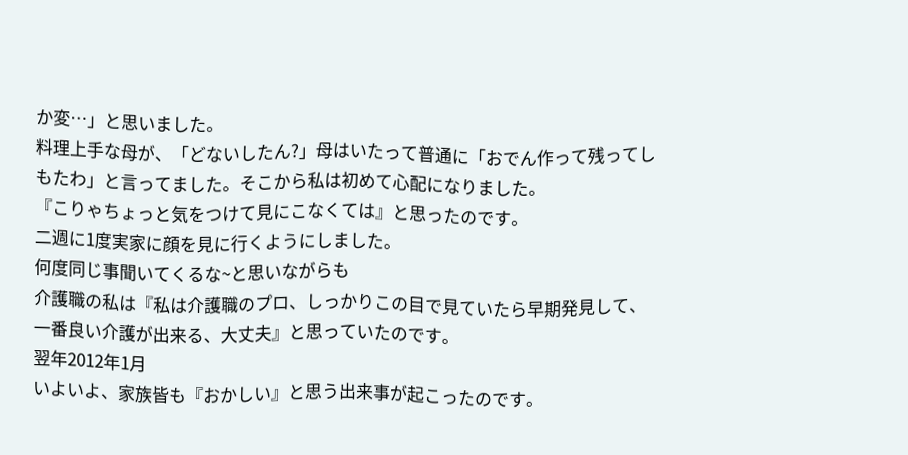か変…」と思いました。
料理上手な母が、「どないしたん?」母はいたって普通に「おでん作って残ってしもたわ」と言ってました。そこから私は初めて心配になりました。
『こりゃちょっと気をつけて見にこなくては』と思ったのです。
二週に1度実家に顔を見に行くようにしました。
何度同じ事聞いてくるな~と思いながらも
介護職の私は『私は介護職のプロ、しっかりこの目で見ていたら早期発見して、一番良い介護が出来る、大丈夫』と思っていたのです。
翌年2012年1月
いよいよ、家族皆も『おかしい』と思う出来事が起こったのです。